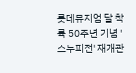롯데뮤지엄 달 착륙 50주년 기념 '스누피전' 재개관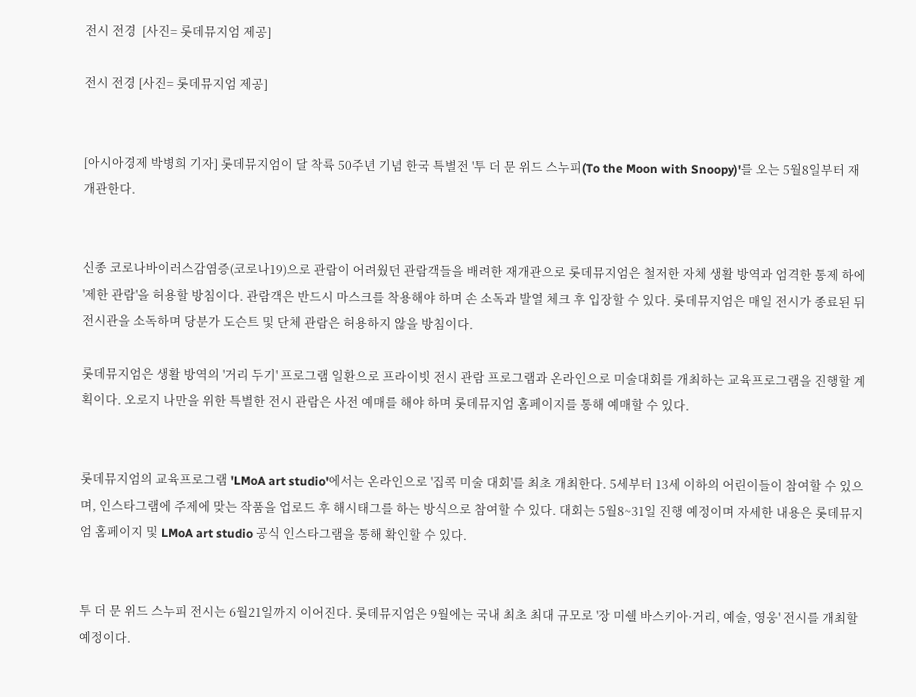전시 전경  [사진= 롯데뮤지엄 제공]

전시 전경 [사진= 롯데뮤지엄 제공]


[아시아경제 박병희 기자] 롯데뮤지엄이 달 착륙 50주년 기념 한국 특별전 '투 더 문 위드 스누피(To the Moon with Snoopy)'를 오는 5월8일부터 재개관한다.


신종 코로나바이러스감염증(코로나19)으로 관람이 어려웠던 관람객들을 배려한 재개관으로 롯데뮤지엄은 철저한 자체 생활 방역과 엄격한 통제 하에 '제한 관람'을 허용할 방침이다. 관람객은 반드시 마스크를 착용해야 하며 손 소독과 발열 체크 후 입장할 수 있다. 롯데뮤지엄은 매일 전시가 종료된 뒤 전시관을 소독하며 당분가 도슨트 및 단체 관람은 허용하지 않을 방침이다.

롯데뮤지엄은 생활 방역의 '거리 두기' 프로그램 일환으로 프라이빗 전시 관람 프로그램과 온라인으로 미술대회를 개최하는 교육프로그램을 진행할 계획이다. 오로지 나만을 위한 특별한 전시 관람은 사전 예매를 해야 하며 롯데뮤지엄 홈페이지를 통해 예매할 수 있다.


롯데뮤지엄의 교육프로그램 'LMoA art studio'에서는 온라인으로 '집콕 미술 대회'를 최초 개최한다. 5세부터 13세 이하의 어린이들이 참여할 수 있으며, 인스타그램에 주제에 맞는 작품을 업로드 후 해시태그를 하는 방식으로 참여할 수 있다. 대회는 5월8~31일 진행 예정이며 자세한 내용은 롯데뮤지엄 홈페이지 및 LMoA art studio 공식 인스타그램을 통해 확인할 수 있다.


투 더 문 위드 스누피 전시는 6월21일까지 이어진다. 롯데뮤지엄은 9월에는 국내 최초 최대 규모로 '장 미쉘 바스키아·거리, 예술, 영웅' 전시를 개최할 예정이다.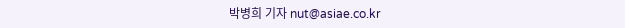박병희 기자 nut@asiae.co.kr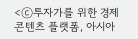<ⓒ투자가를 위한 경제콘텐츠 플랫폼, 아시아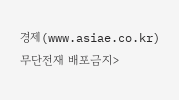경제(www.asiae.co.kr) 무단전재 배포금지>